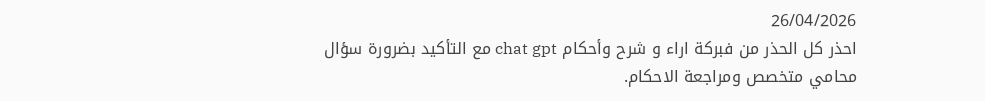26/04/2026
احذر كل الحذر من فبركة اراء و شرح وأحكام chat gpt مع التأكيد بضرورة سؤال محامي متخصص ومراجعة الاحكام.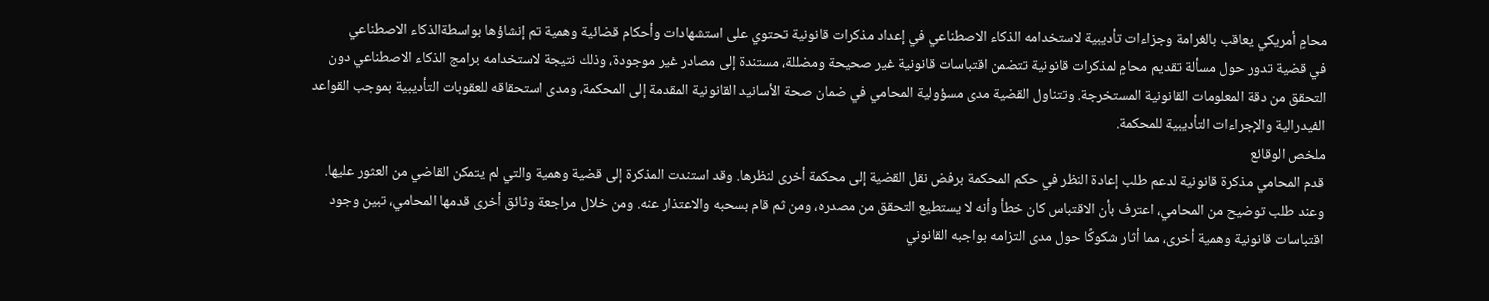محامٍ أمريكي يعاقب بالغرامة وجزاءات تأديبية لاستخدامه الذكاء الاصطناعي في إعداد مذكرات قانونية تحتوي على استشهادات وأحكام قضائية وهمية تم إنشاؤها بواسطةالذكاء الاصطناعي
في قضية تدور حول مسألة تقديم محامٍ لمذكرات قانونية تتضمن اقتباسات قانونية غير صحيحة ومضللة، مستندة إلى مصادر غير موجودة، وذلك نتيجة لاستخدامه برامج الذكاء الاصطناعي دون التحقق من دقة المعلومات القانونية المستخرجة. وتتناول القضية مدى مسؤولية المحامي في ضمان صحة الأسانيد القانونية المقدمة إلى المحكمة، ومدى استحقاقه للعقوبات التأديبية بموجب القواعد الفيدرالية والإجراءات التأديبية للمحكمة.
ملخص الوقائع
قدم المحامي مذكرة قانونية لدعم طلب إعادة النظر في حكم المحكمة برفض نقل القضية إلى محكمة أخرى لنظرها. وقد استندت المذكرة إلى قضية وهمية والتي لم يتمكن القاضي من العثور عليها.
وعند طلب توضيح من المحامي، اعترف بأن الاقتباس كان خطأ وأنه لا يستطيع التحقق من مصدره، ومن ثم قام بسحبه والاعتذار عنه. ومن خلال مراجعة وثائق أخرى قدمها المحامي، تبين وجود اقتباسات قانونية وهمية أخرى، مما أثار شكوكًا حول مدى التزامه بواجبه القانوني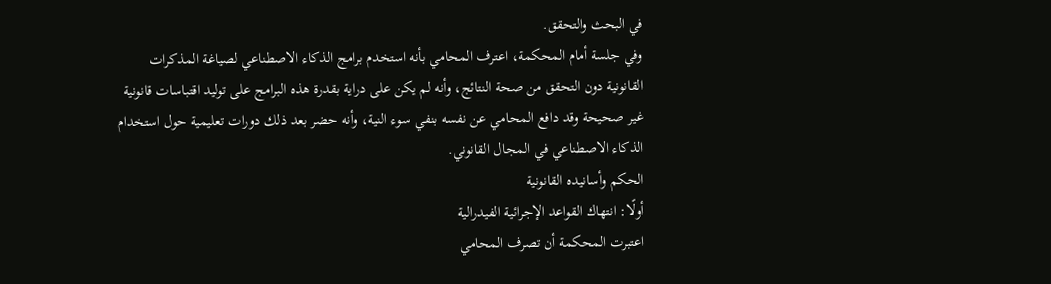في البحث والتحقق.
وفي جلسة أمام المحكمة، اعترف المحامي بأنه استخدم برامج الذكاء الاصطناعي لصياغة المذكرات القانونية دون التحقق من صحة النتائج، وأنه لم يكن على دراية بقدرة هذه البرامج على توليد اقتباسات قانونية غير صحيحة وقد دافع المحامي عن نفسه بنفي سوء النية، وأنه حضر بعد ذلك دورات تعليمية حول استخدام الذكاء الاصطناعي في المجال القانوني.
الحكم وأسانيده القانونية
أولًا: انتهاك القواعد الإجرائية الفيدرالية
اعتبرت المحكمة أن تصرف المحامي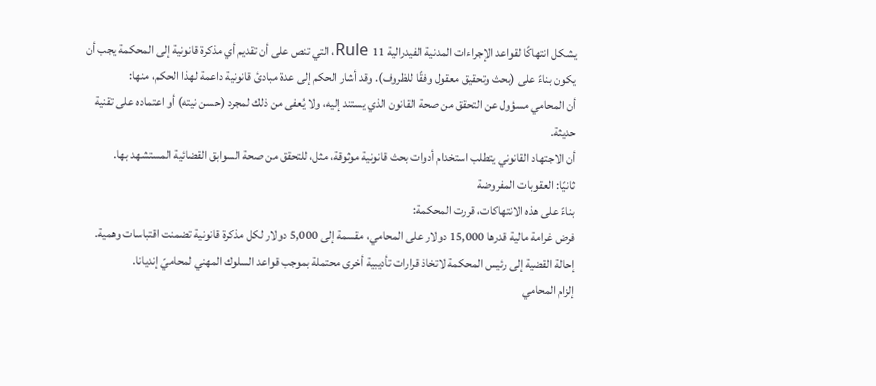يشكل انتهاكًا لقواعد الإجراءات المدنية الفيدرالية Rule 11، التي تنص على أن تقديم أي مذكرة قانونية إلى المحكمة يجب أن يكون بناءً على (بحث وتحقيق معقول وفقًا للظروف). وقد أشار الحكم إلى عدة مبادئ قانونية داعمة لهذا الحكم، منها:
أن المحامي مسؤول عن التحقق من صحة القانون الذي يستند إليه، ولا يُعفى من ذلك لمجرد (حسن نيته) أو اعتماده على تقنية حديثة.
أن الاجتهاد القانوني يتطلب استخدام أدوات بحث قانونية موثوقة، مثل، للتحقق من صحة السوابق القضائية المستشهد بها.
ثانيًا: العقوبات المفروضة
بناءً على هذه الانتهاكات، قررت المحكمة:
فرض غرامة مالية قدرها 15,000 دولار على المحامي، مقسمة إلى 5,000 دولار لكل مذكرة قانونية تضمنت اقتباسات وهمية.
إحالة القضية إلى رئيس المحكمة لاتخاذ قرارات تأديبية أخرى محتملة بموجب قواعد السلوك المهني لمحاميّ إنديانا.
إلزام المحامي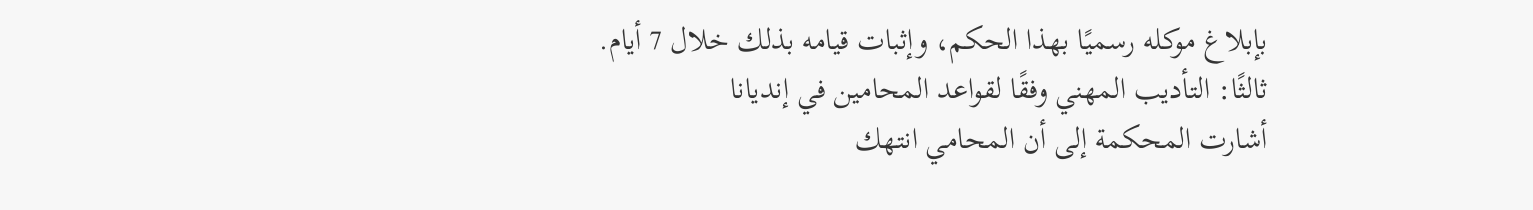بإبلاغ موكله رسميًا بهذا الحكم، وإثبات قيامه بذلك خلال 7 أيام.
ثالثًا: التأديب المهني وفقًا لقواعد المحامين في إنديانا
أشارت المحكمة إلى أن المحامي انتهك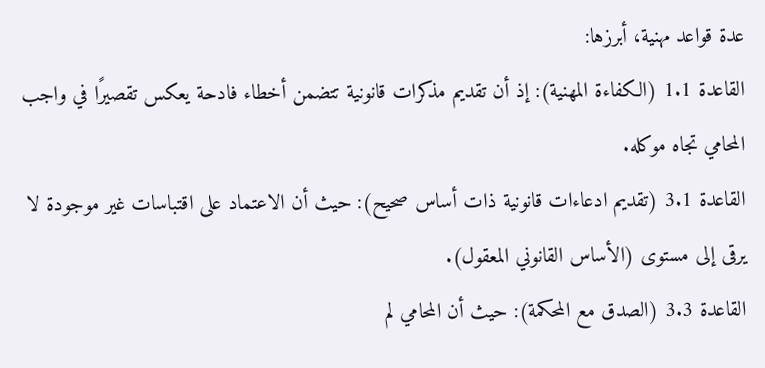عدة قواعد مهنية، أبرزها:
القاعدة 1.1 (الكفاءة المهنية): إذ أن تقديم مذكرات قانونية تتضمن أخطاء فادحة يعكس تقصيرًا في واجب المحامي تجاه موكله.
القاعدة 3.1 (تقديم ادعاءات قانونية ذات أساس صحيح): حيث أن الاعتماد على اقتباسات غير موجودة لا يرقى إلى مستوى (الأساس القانوني المعقول).
القاعدة 3.3 (الصدق مع المحكمة): حيث أن المحامي لم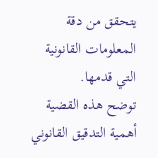يتحقق من دقة المعلومات القانونية التي قدمها.
توضح هذه القضية أهمية التدقيق القانوني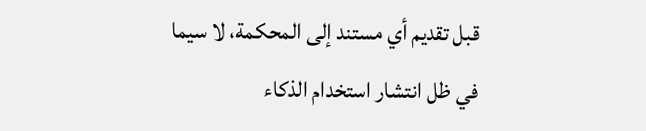قبل تقديم أي مستند إلى المحكمة، لا سيما في ظل انتشار استخدام الذكاء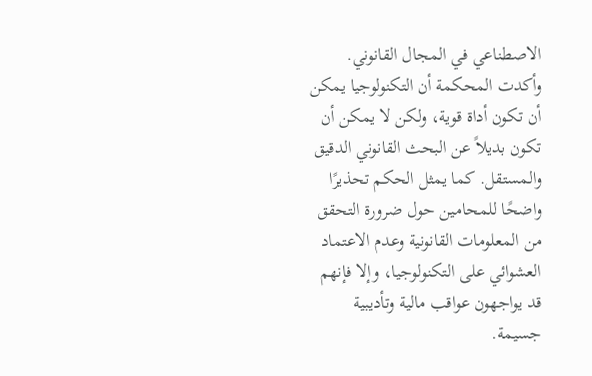الاصطناعي في المجال القانوني. وأكدت المحكمة أن التكنولوجيا يمكن أن تكون أداة قوية، ولكن لا يمكن أن تكون بديلاً عن البحث القانوني الدقيق والمستقل. كما يمثل الحكم تحذيرًا واضحًا للمحامين حول ضرورة التحقق من المعلومات القانونية وعدم الاعتماد العشوائي على التكنولوجيا، وإلا فإنهم قد يواجهون عواقب مالية وتأديبية جسيمة.